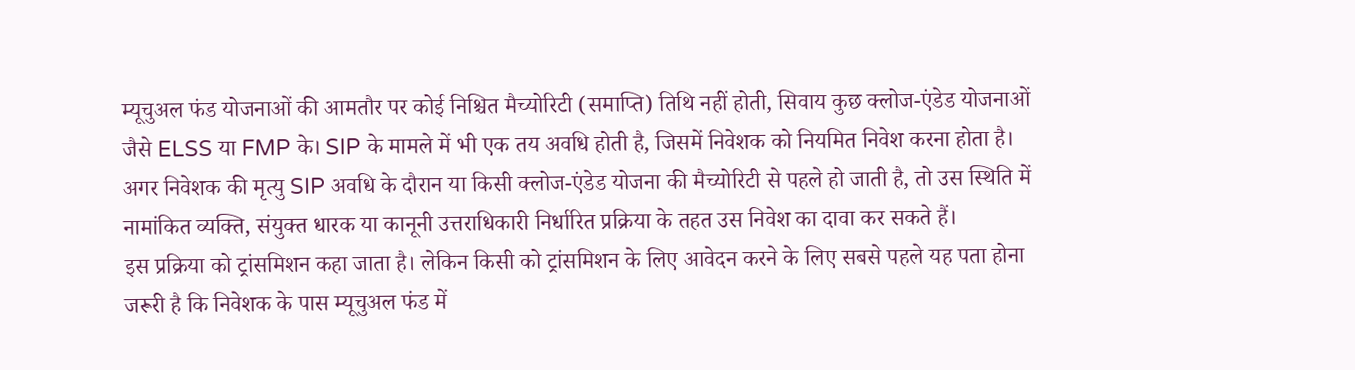म्यूचुअल फंड योजनाओं की आमतौर पर कोई निश्चित मैच्योरिटी (समाप्ति) तिथि नहीं होती, सिवाय कुछ क्लोज-एंडेड योजनाओं जैसे ELSS या FMP के। SIP के मामले में भी एक तय अवधि होती है, जिसमें निवेशक को नियमित निवेश करना होता है।
अगर निवेशक की मृत्यु SIP अवधि के दौरान या किसी क्लोज-एंडेड योजना की मैच्योरिटी से पहले हो जाती है, तो उस स्थिति में नामांकित व्यक्ति, संयुक्त धारक या कानूनी उत्तराधिकारी निर्धारित प्रक्रिया के तहत उस निवेश का दावा कर सकते हैं।
इस प्रक्रिया को ट्रांसमिशन कहा जाता है। लेकिन किसी को ट्रांसमिशन के लिए आवेदन करने के लिए सबसे पहले यह पता होना जरूरी है कि निवेशक के पास म्यूचुअल फंड में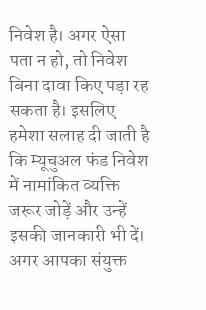निवेश है। अगर ऐसा पता न हो, तो निवेश बिना दावा किए पड़ा रह सकता है। इसलिए हमेशा सलाह दी जाती है कि म्यूचुअल फंड निवेश में नामांकित व्यक्ति जरूर जोड़ें और उन्हें इसकी जानकारी भी दें।
अगर आपका संयुक्त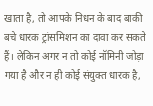खाता है, तो आपके निधन के बाद बाकी बचे धारक ट्रांसमिशन का दावा कर सकते हैं। लेकिन अगर न तो कोई नॉमिनी जोड़ा गया है और न ही कोई संयुक्त धारक है,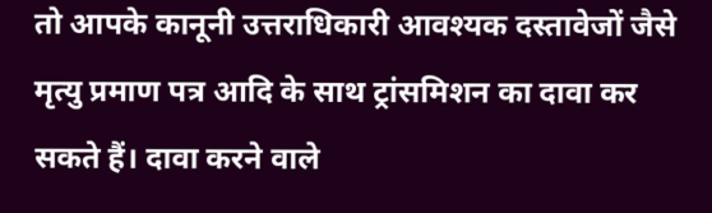तो आपके कानूनी उत्तराधिकारी आवश्यक दस्तावेजों जैसे मृत्यु प्रमाण पत्र आदि के साथ ट्रांसमिशन का दावा कर सकते हैं। दावा करने वाले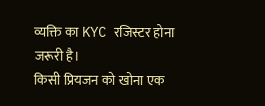व्यक्ति का KYC रजिस्टर होना जरूरी है।
किसी प्रियजन को खोना एक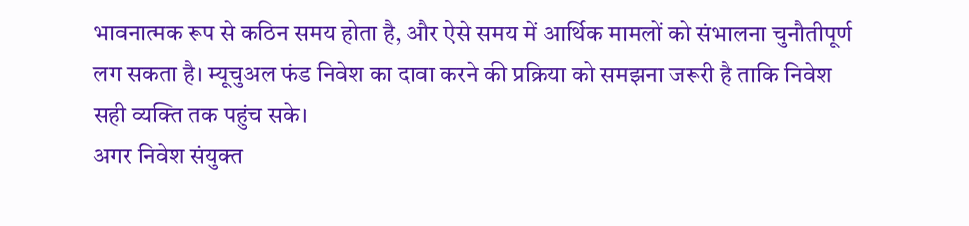भावनात्मक रूप से कठिन समय होता है, और ऐसे समय में आर्थिक मामलों को संभालना चुनौतीपूर्ण लग सकता है। म्यूचुअल फंड निवेश का दावा करने की प्रक्रिया को समझना जरूरी है ताकि निवेश सही व्यक्ति तक पहुंच सके।
अगर निवेश संयुक्त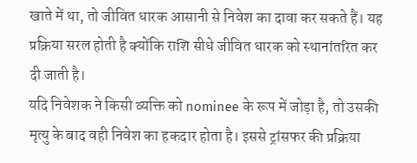खाते में था, तो जीवित धारक आसानी से निवेश का दावा कर सकते हैं। यह प्रक्रिया सरल होती है क्योंकि राशि सीधे जीवित धारक को स्थानांतरित कर दी जाती है।
यदि निवेशक ने किसी व्यक्ति को nominee के रूप में जोड़ा है, तो उसकी मृत्यु के बाद वही निवेश का हकदार होता है। इससे ट्रांसफर की प्रक्रिया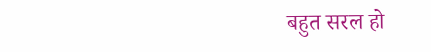बहुत सरल हो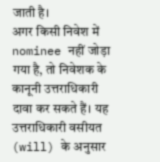जाती है।
अगर किसी निवेश में nominee नहीं जोड़ा गया है, तो निवेशक के कानूनी उत्तराधिकारी दावा कर सकते हैं। यह उत्तराधिकारी वसीयत (will) के अनुसार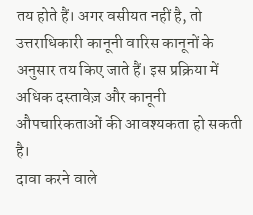तय होते हैं। अगर वसीयत नहीं है, तो उत्तराधिकारी कानूनी वारिस कानूनों के अनुसार तय किए जाते हैं। इस प्रक्रिया में अधिक दस्तावेज़ और कानूनी औपचारिकताओं की आवश्यकता हो सकती है।
दावा करने वाले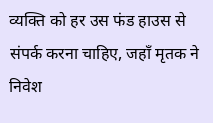व्यक्ति को हर उस फंड हाउस से संपर्क करना चाहिए, जहाँ मृतक ने निवेश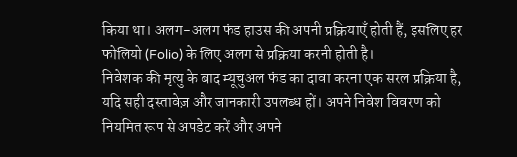किया था। अलग-अलग फंड हाउस की अपनी प्रक्रियाएँ होती हैं, इसलिए हर फोलियो (Folio) के लिए अलग से प्रक्रिया करनी होती है।
निवेशक की मृत्यु के बाद म्यूचुअल फंड का दावा करना एक सरल प्रक्रिया है, यदि सही दस्तावेज़ और जानकारी उपलब्ध हों। अपने निवेश विवरण को नियमित रूप से अपडेट करें और अपने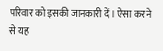परिवार को इसकी जानकारी दें। ऐसा करने से यह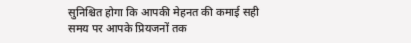सुनिश्चित होगा कि आपकी मेहनत की कमाई सही समय पर आपके प्रियजनों तक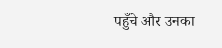पहुँचे और उनका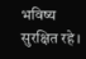भविष्य सुरक्षित रहे।